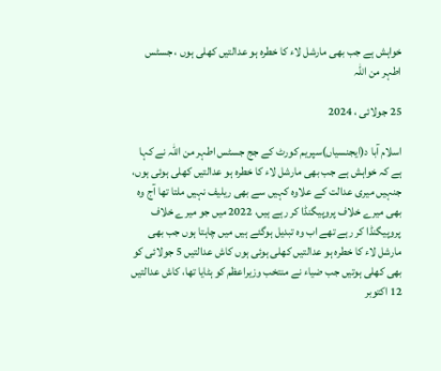خواہش ہے جب بھی مارشل لاء کا خطرہ ہو عدالتیں کھلی ہوں ، جسٹس اطہر من اللہ

25 جولائی ، 2024

اسلام آبا د(ایجنسیاں)سپریم کورٹ کے جج جسٹس اطہر من اللہ نے کہا ہے کہ خواہش ہے جب بھی مارشل لاء کا خطرہ ہو عدالتیں کھلی ہوئی ہوں، جنہیں میری عدالت کے علاوہ کہیں سے بھی ریلیف نہیں ملتا تھا آج وہ بھی میرے خلاف پروپیگنڈا کر رہے ہیں، 2022 میں جو میرے خلاف پروپیگنڈا کر رہے تھے اب وہ تبدیل ہوگئے ہیں میں چاہتا ہوں جب بھی مارشل لاء کا خطرہ ہو عدالتیں کھلی ہوئی ہوں کاش عدالتیں 5 جولائی کو بھی کھلی ہوتیں جب ضیاء نے منتخب وزیراعظم کو ہٹایا تھا، کاش عدالتیں 12 اکتوبر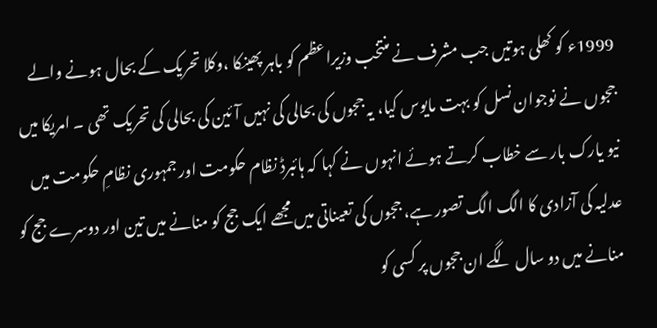1999ء کو کھلی ہوتیں جب مشرف نے منتخب وزیراعظم کو باہر پھینکا ،وکلا تحریک کے بحال ہونے والے ججوں نے نوجوان نسل کو بہت مایوس کیا، یہ ججوں کی بحالی کی نہیں آئین کی بحالی کی تحریک تھی ۔ امریکا میں نیو یارک بار سے خطاب کرتے ہوئے انہوں نے کہا کہ ہائبرڈ نظام حکومت اور جمہوری نظامِ حکومت میں عدلیہ کی آزادی کا الگ الگ تصور ہے، ججوں کی تعیناتی میں مجھے ایک جج کو منانے میں تین اور دوسرے جج کو منانے میں دو سال لگے ان ججوں پر کسی کو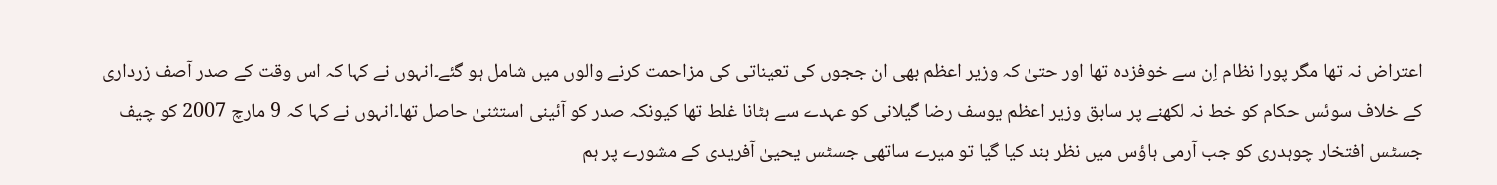اعتراض نہ تھا مگر پورا نظام اِن سے خوفزدہ تھا اور حتیٰ کہ وزیر اعظم بھی ان ججوں کی تعیناتی کی مزاحمت کرنے والوں میں شامل ہو گئے۔انہوں نے کہا کہ اس وقت کے صدر آصف زرداری کے خلاف سوئس حکام کو خط نہ لکھنے پر سابق وزیر اعظم یوسف رضا گیلانی کو عہدے سے ہٹانا غلط تھا کیونکہ صدر کو آئینی استثنیٰ حاصل تھا۔انہوں نے کہا کہ 9 مارچ 2007 کو چیف جسٹس افتخار چوہدری کو جب آرمی ہاؤس میں نظر بند کیا گیا تو میرے ساتھی جسٹس یحییٰ آفریدی کے مشورے پر ہم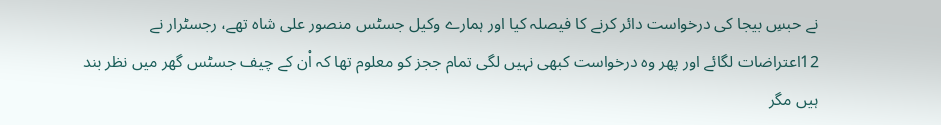نے حبسِ بیجا کی درخواست دائر کرنے کا فیصلہ کیا اور ہمارے وکیل جسٹس منصور علی شاہ تھے، رجسٹرار نے 12اعتراضات لگائے اور پھر وہ درخواست کبھی نہیں لگی تمام ججز کو معلوم تھا کہ اْن کے چیف جسٹس گھر میں نظر بند ہیں مگر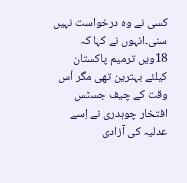کسی نے وہ درخواست نہیں سنی۔انہوں نے کہا کہ 18ویں ترمیم پاکستان کیلئے بہترین تھی مگر اْس وقت کے چیف جسٹس افتخار چوہدری نے اِسے عدلیہ کی آزادی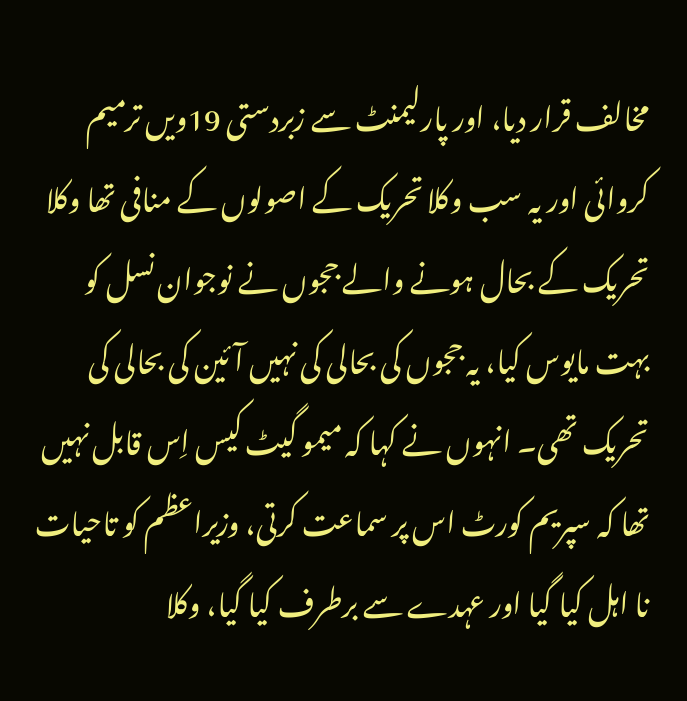مخالف قرار دیا، اور پارلیمنٹ سے زبردستی 19ویں ترمیم کروائی اور یہ سب وکلا تحریک کے اصولوں کے منافی تھا وکلا تحریک کے بحال ہونے والے ججوں نے نوجوان نسل کو بہت مایوس کیا، یہ ججوں کی بحالی کی نہیں آئین کی بحالی کی تحریک تھی۔ انہوں نے کہا کہ میمو گیٹ کیس اِس قابل نہیں تھا کہ سپریم کورٹ اس پر سماعت کرتی، وزیراعظم کو تاحیات نا اہل کیا گیا اور عہدے سے برطرف کیا گیا، وکلا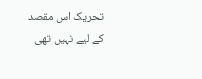تحریک اس مقصد کے لیے نہیں تھی